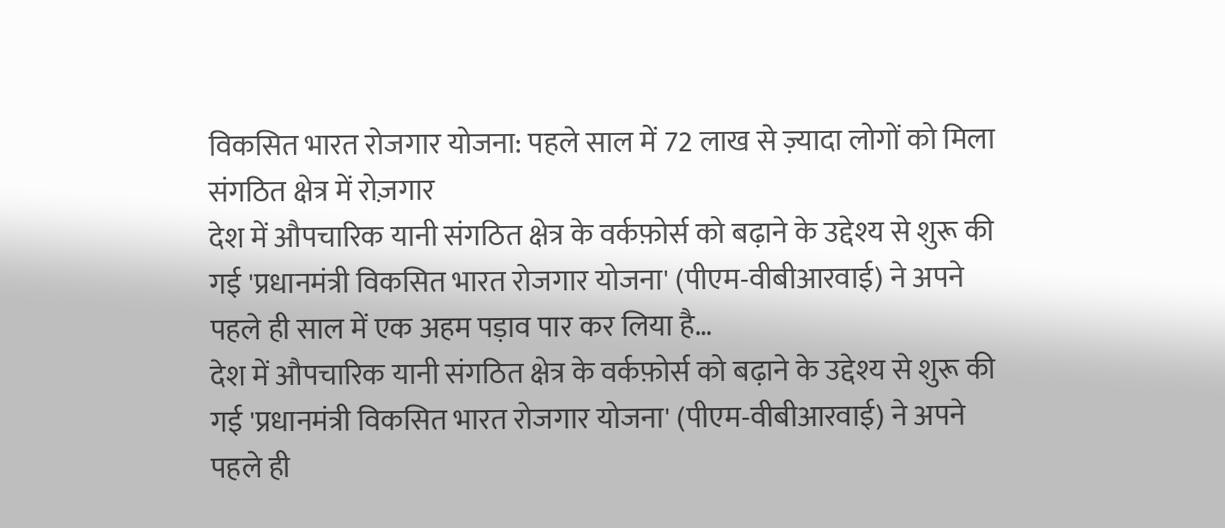विकसित भारत रोजगार योजना: पहले साल में 72 लाख से ज़्यादा लोगों को मिला संगठित क्षेत्र में रोज़गार
देश में औपचारिक यानी संगठित क्षेत्र के वर्कफ़ोर्स को बढ़ाने के उद्देश्य से शुरू की गई 'प्रधानमंत्री विकसित भारत रोजगार योजना' (पीएम-वीबीआरवाई) ने अपने पहले ही साल में एक अहम पड़ाव पार कर लिया है…
देश में औपचारिक यानी संगठित क्षेत्र के वर्कफ़ोर्स को बढ़ाने के उद्देश्य से शुरू की गई 'प्रधानमंत्री विकसित भारत रोजगार योजना' (पीएम-वीबीआरवाई) ने अपने पहले ही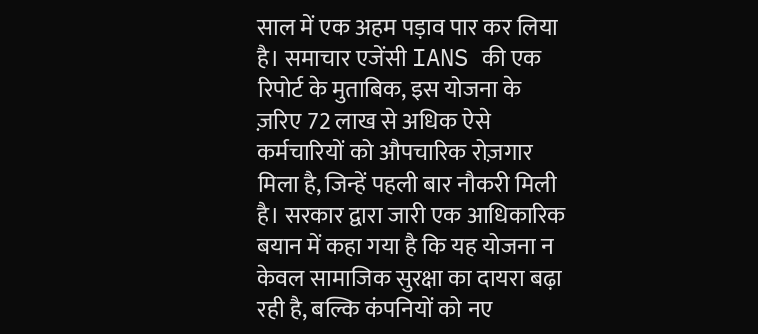साल में एक अहम पड़ाव पार कर लिया है। समाचार एजेंसी IANS की एक रिपोर्ट के मुताबिक, इस योजना के ज़रिए 72 लाख से अधिक ऐसे कर्मचारियों को औपचारिक रोज़गार मिला है, जिन्हें पहली बार नौकरी मिली है। सरकार द्वारा जारी एक आधिकारिक बयान में कहा गया है कि यह योजना न केवल सामाजिक सुरक्षा का दायरा बढ़ा रही है, बल्कि कंपनियों को नए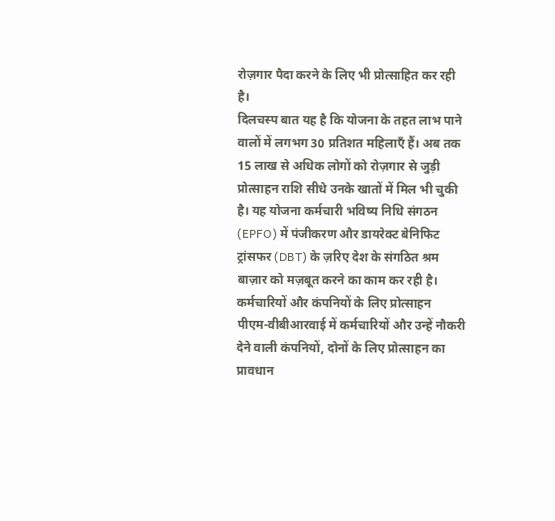रोज़गार पैदा करने के लिए भी प्रोत्साहित कर रही है।
दिलचस्प बात यह है कि योजना के तहत लाभ पाने वालों में लगभग 30 प्रतिशत महिलाएँ हैं। अब तक 15 लाख से अधिक लोगों को रोज़गार से जुड़ी प्रोत्साहन राशि सीधे उनके खातों में मिल भी चुकी है। यह योजना कर्मचारी भविष्य निधि संगठन (EPFO) में पंजीकरण और डायरेक्ट बेनिफिट ट्रांसफर (DBT) के ज़रिए देश के संगठित श्रम बाज़ार को मज़बूत करने का काम कर रही है।
कर्मचारियों और कंपनियों के लिए प्रोत्साहन
पीएम-वीबीआरवाई में कर्मचारियों और उन्हें नौकरी देने वाली कंपनियों, दोनों के लिए प्रोत्साहन का प्रावधान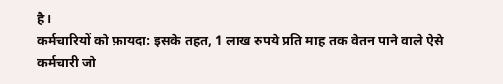है।
कर्मचारियों को फ़ायदा: इसके तहत, 1 लाख रुपये प्रति माह तक वेतन पाने वाले ऐसे कर्मचारी जो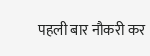पहली बार नौकरी कर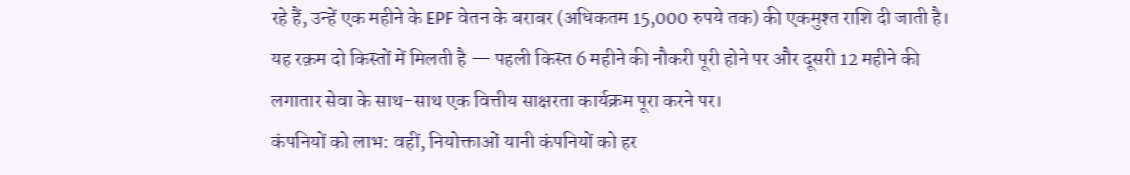रहे हैं, उन्हें एक महीने के EPF वेतन के बराबर (अधिकतम 15,000 रुपये तक) की एकमुश्त राशि दी जाती है। यह रक़म दो किस्तों में मिलती है — पहली किस्त 6 महीने की नौकरी पूरी होने पर और दूसरी 12 महीने की लगातार सेवा के साथ-साथ एक वित्तीय साक्षरता कार्यक्रम पूरा करने पर।
कंपनियों को लाभ: वहीं, नियोक्ताओं यानी कंपनियों को हर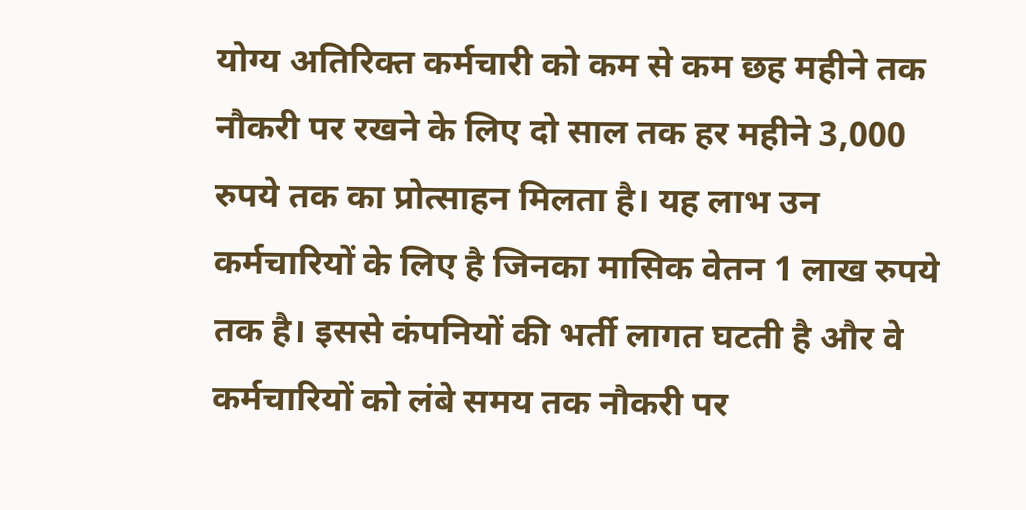योग्य अतिरिक्त कर्मचारी को कम से कम छह महीने तक नौकरी पर रखने के लिए दो साल तक हर महीने 3,000 रुपये तक का प्रोत्साहन मिलता है। यह लाभ उन कर्मचारियों के लिए है जिनका मासिक वेतन 1 लाख रुपये तक है। इससे कंपनियों की भर्ती लागत घटती है और वे कर्मचारियों को लंबे समय तक नौकरी पर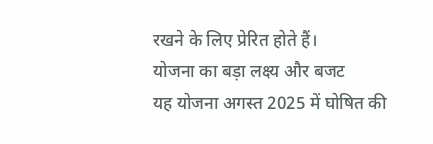रखने के लिए प्रेरित होते हैं।
योजना का बड़ा लक्ष्य और बजट
यह योजना अगस्त 2025 में घोषित की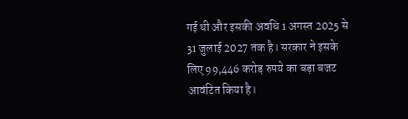गई थी और इसकी अवधि 1 अगस्त 2025 से 31 जुलाई 2027 तक है। सरकार ने इसके लिए 99,446 करोड़ रुपये का बड़ा बजट आवंटित किया है।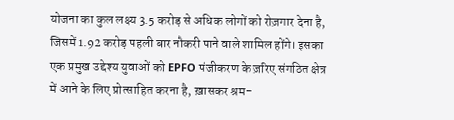योजना का कुल लक्ष्य 3.5 करोड़ से अधिक लोगों को रोज़गार देना है, जिसमें 1.92 करोड़ पहली बार नौकरी पाने वाले शामिल होंगे। इसका एक प्रमुख उद्देश्य युवाओं को EPFO पंजीकरण के ज़रिए संगठित क्षेत्र में आने के लिए प्रोत्साहित करना है, ख़ासकर श्रम-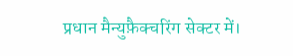प्रधान मैन्युफ़ैक्चरिंग सेक्टर में।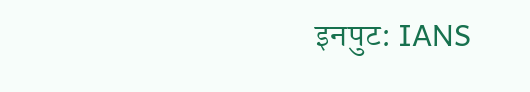इनपुट: IANS